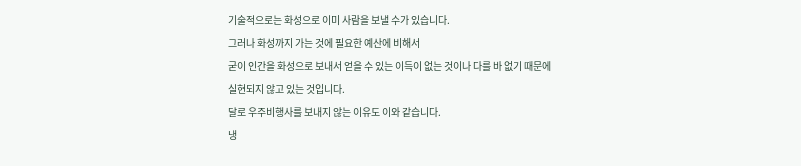기술적으로는 화성으로 이미 사람을 보낼 수가 있습니다.
그러나 화성까지 가는 것에 필요한 예산에 비해서
굳이 인간을 화성으로 보내서 얻을 수 있는 이득이 없는 것이나 다를 바 없기 때문에
실현되지 않고 있는 것입니다.
달로 우주비행사를 보내지 않는 이유도 이와 같습니다.
냉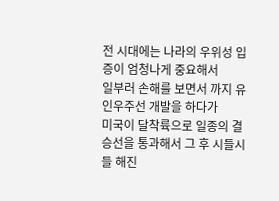전 시대에는 나라의 우위성 입증이 엄청나게 중요해서
일부러 손해를 보면서 까지 유인우주선 개발을 하다가
미국이 달착륙으로 일종의 결승선을 통과해서 그 후 시들시들 해진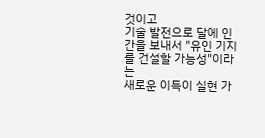것이고
기술 발전으로 달에 인간을 보내서 "유인 기지를 건설할 가능성"이라는
새로운 이득이 실현 가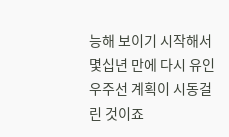능해 보이기 시작해서 몇십년 만에 다시 유인우주선 계획이 시동걸린 것이죠